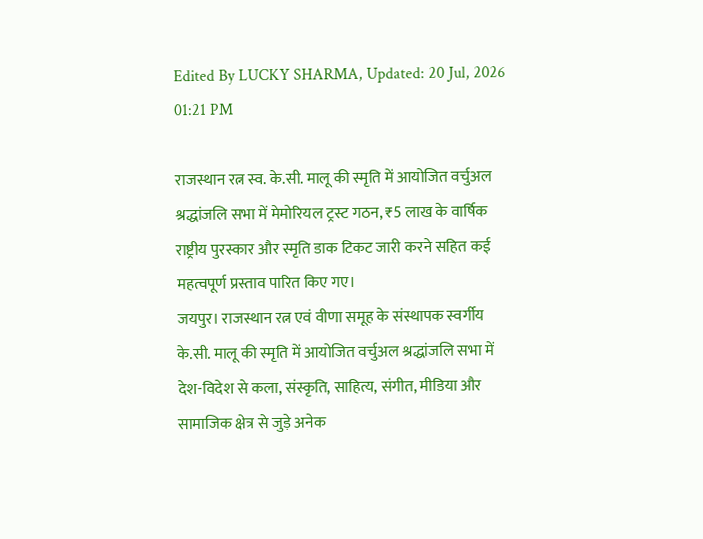Edited By LUCKY SHARMA, Updated: 20 Jul, 2026 01:21 PM

राजस्थान रत्न स्व. के.सी. मालू की स्मृति में आयोजित वर्चुअल श्रद्धांजलि सभा में मेमोरियल ट्रस्ट गठन, ₹5 लाख के वार्षिक राष्ट्रीय पुरस्कार और स्मृति डाक टिकट जारी करने सहित कई महत्वपूर्ण प्रस्ताव पारित किए गए।
जयपुर। राजस्थान रत्न एवं वीणा समूह के संस्थापक स्वर्गीय के.सी. मालू की स्मृति में आयोजित वर्चुअल श्रद्धांजलि सभा में देश-विदेश से कला, संस्कृति, साहित्य, संगीत, मीडिया और सामाजिक क्षेत्र से जुड़े अनेक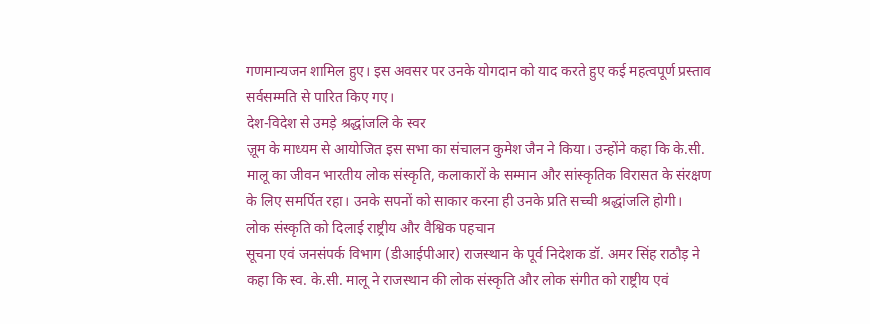गणमान्यजन शामिल हुए। इस अवसर पर उनके योगदान को याद करते हुए कई महत्वपूर्ण प्रस्ताव सर्वसम्मति से पारित किए गए।
देश-विदेश से उमड़े श्रद्धांजलि के स्वर
ज़ूम के माध्यम से आयोजित इस सभा का संचालन कुमेश जैन ने किया। उन्होंने कहा कि के.सी. मालू का जीवन भारतीय लोक संस्कृति, कलाकारों के सम्मान और सांस्कृतिक विरासत के संरक्षण के लिए समर्पित रहा। उनके सपनों को साकार करना ही उनके प्रति सच्ची श्रद्धांजलि होगी।
लोक संस्कृति को दिलाई राष्ट्रीय और वैश्विक पहचान
सूचना एवं जनसंपर्क विभाग (डीआईपीआर) राजस्थान के पूर्व निदेशक डॉ. अमर सिंह राठौड़ ने कहा कि स्व. के.सी. मालू ने राजस्थान की लोक संस्कृति और लोक संगीत को राष्ट्रीय एवं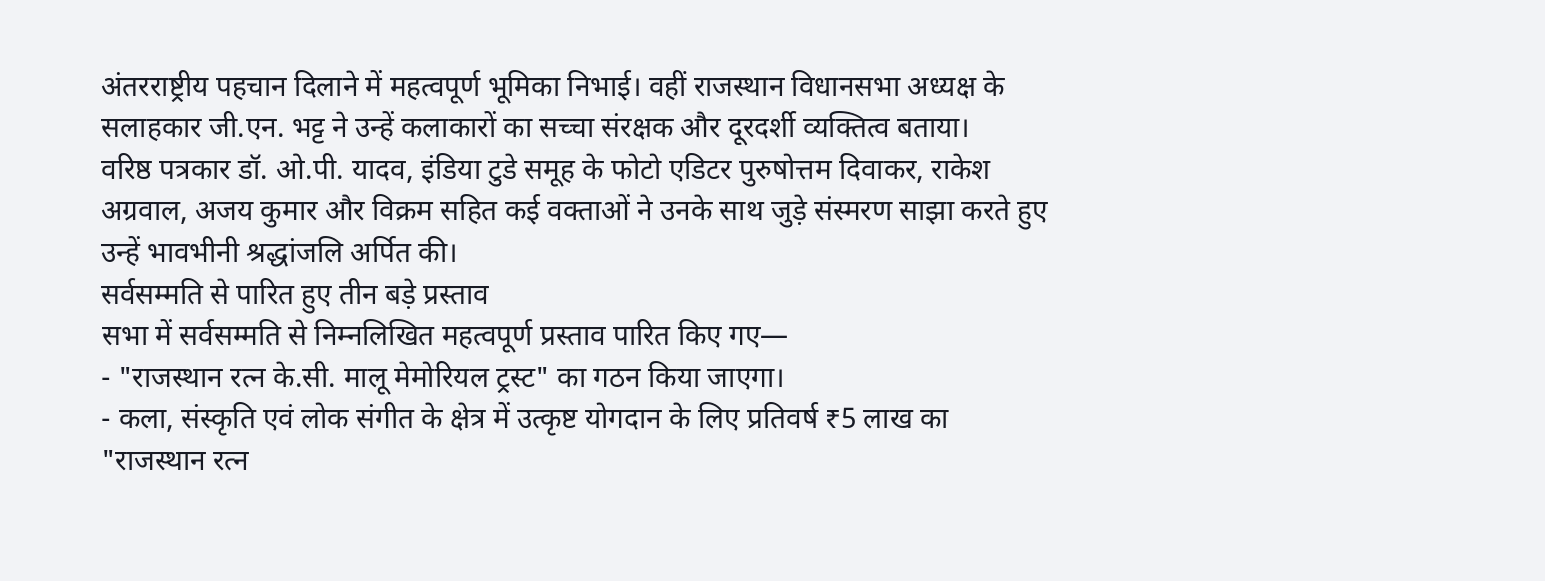अंतरराष्ट्रीय पहचान दिलाने में महत्वपूर्ण भूमिका निभाई। वहीं राजस्थान विधानसभा अध्यक्ष के सलाहकार जी.एन. भट्ट ने उन्हें कलाकारों का सच्चा संरक्षक और दूरदर्शी व्यक्तित्व बताया।
वरिष्ठ पत्रकार डॉ. ओ.पी. यादव, इंडिया टुडे समूह के फोटो एडिटर पुरुषोत्तम दिवाकर, राकेश अग्रवाल, अजय कुमार और विक्रम सहित कई वक्ताओं ने उनके साथ जुड़े संस्मरण साझा करते हुए उन्हें भावभीनी श्रद्धांजलि अर्पित की।
सर्वसम्मति से पारित हुए तीन बड़े प्रस्ताव
सभा में सर्वसम्मति से निम्नलिखित महत्वपूर्ण प्रस्ताव पारित किए गए—
- "राजस्थान रत्न के.सी. मालू मेमोरियल ट्रस्ट" का गठन किया जाएगा।
- कला, संस्कृति एवं लोक संगीत के क्षेत्र में उत्कृष्ट योगदान के लिए प्रतिवर्ष ₹5 लाख का "राजस्थान रत्न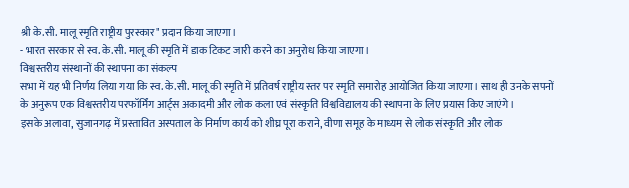श्री के.सी. मालू स्मृति राष्ट्रीय पुरस्कार" प्रदान किया जाएगा।
- भारत सरकार से स्व. के.सी. मालू की स्मृति में डाक टिकट जारी करने का अनुरोध किया जाएगा।
विश्वस्तरीय संस्थानों की स्थापना का संकल्प
सभा में यह भी निर्णय लिया गया कि स्व. के.सी. मालू की स्मृति में प्रतिवर्ष राष्ट्रीय स्तर पर स्मृति समारोह आयोजित किया जाएगा। साथ ही उनके सपनों के अनुरूप एक विश्वस्तरीय परफॉर्मिंग आर्ट्स अकादमी और लोक कला एवं संस्कृति विश्वविद्यालय की स्थापना के लिए प्रयास किए जाएंगे।
इसके अलावा, सुजानगढ़ में प्रस्तावित अस्पताल के निर्माण कार्य को शीघ्र पूरा कराने, वीणा समूह के माध्यम से लोक संस्कृति और लोक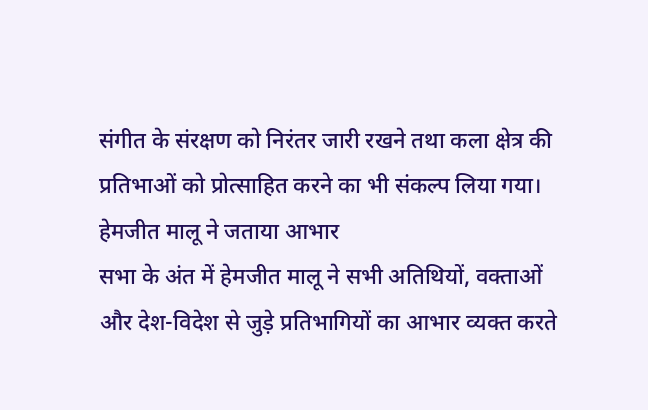संगीत के संरक्षण को निरंतर जारी रखने तथा कला क्षेत्र की प्रतिभाओं को प्रोत्साहित करने का भी संकल्प लिया गया।
हेमजीत मालू ने जताया आभार
सभा के अंत में हेमजीत मालू ने सभी अतिथियों, वक्ताओं और देश-विदेश से जुड़े प्रतिभागियों का आभार व्यक्त करते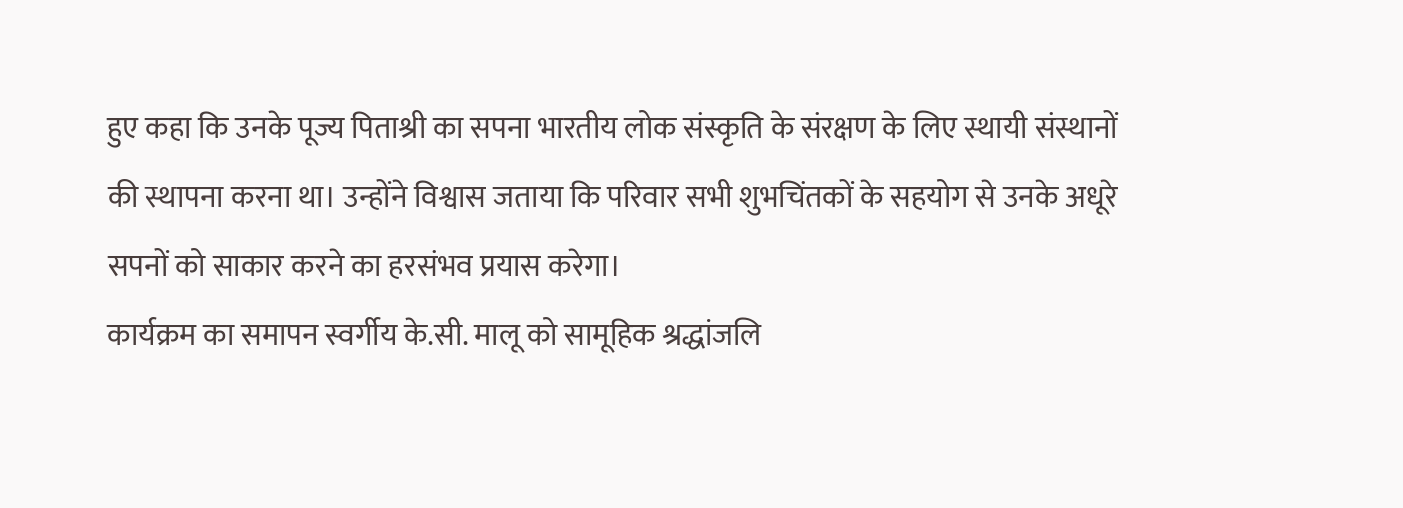हुए कहा कि उनके पूज्य पिताश्री का सपना भारतीय लोक संस्कृति के संरक्षण के लिए स्थायी संस्थानों की स्थापना करना था। उन्होंने विश्वास जताया कि परिवार सभी शुभचिंतकों के सहयोग से उनके अधूरे सपनों को साकार करने का हरसंभव प्रयास करेगा।
कार्यक्रम का समापन स्वर्गीय के.सी. मालू को सामूहिक श्रद्धांजलि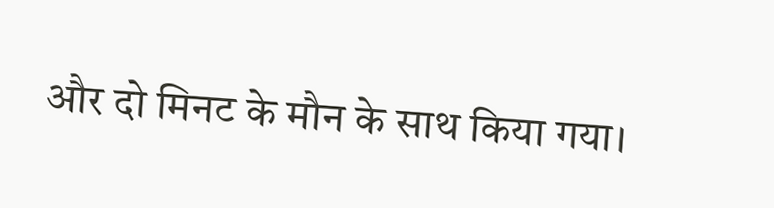और दो मिनट के मौन के साथ किया गया।